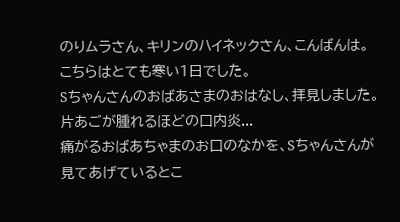のりムラさん、キリンのハイネックさん、こんばんは。
こちらはとても寒い1日でした。
Sちゃんさんのおばあさまのおはなし、拝見しました。
片あごが腫れるほどの口内炎...
痛がるおばあちゃまのお口のなかを、Sちゃんさんが
見てあげているとこ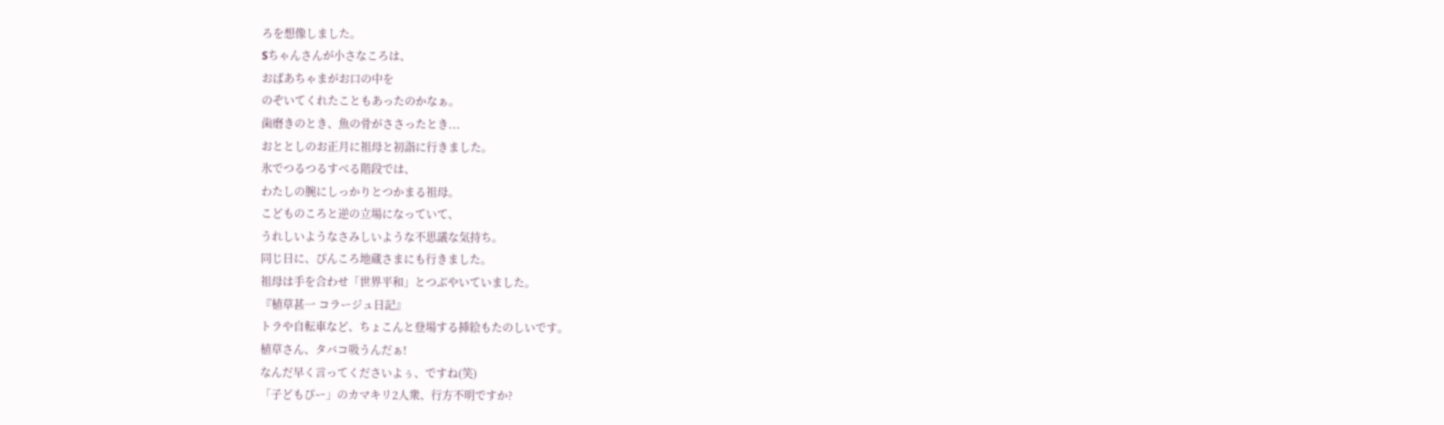ろを想像しました。
Sちゃんさんが小さなころは、
おばあちゃまがお口の中を
のぞいてくれたこともあったのかなぁ。
歯磨きのとき、魚の骨がささったとき...
おととしのお正月に祖母と初詣に行きました。
氷でつるつるすべる階段では、
わたしの腕にしっかりとつかまる祖母。
こどものころと逆の立場になっていて、
うれしいようなさみしいような不思議な気持ち。
同じ日に、ぴんころ地蔵さまにも行きました。
祖母は手を合わせ「世界平和」とつぶやいていました。
『植草甚一 コラージュ日記』
トラや自転車など、ちょこんと登場する挿絵もたのしいです。
植草さん、タバコ吸うんだぁ!
なんだ早く言ってくださいよぅ、ですね(笑)
「子どもぴー」のカマキリ2人衆、行方不明ですか?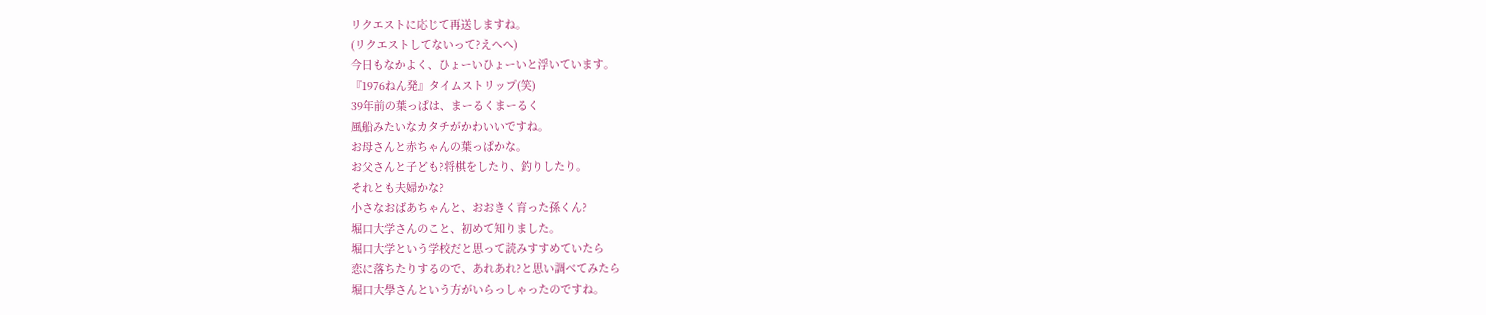リクエストに応じて再送しますね。
(リクエストしてないって?えへへ)
今日もなかよく、ひょーいひょーいと浮いています。
『1976ねん発』タイムストリップ(笑)
39年前の葉っぱは、まーるくまーるく
風船みたいなカタチがかわいいですね。
お母さんと赤ちゃんの葉っぱかな。
お父さんと子ども?将棋をしたり、釣りしたり。
それとも夫婦かな?
小さなおばあちゃんと、おおきく育った孫くん?
堀口大学さんのこと、初めて知りました。
堀口大学という学校だと思って読みすすめていたら
恋に落ちたりするので、あれあれ?と思い調べてみたら
堀口大學さんという方がいらっしゃったのですね。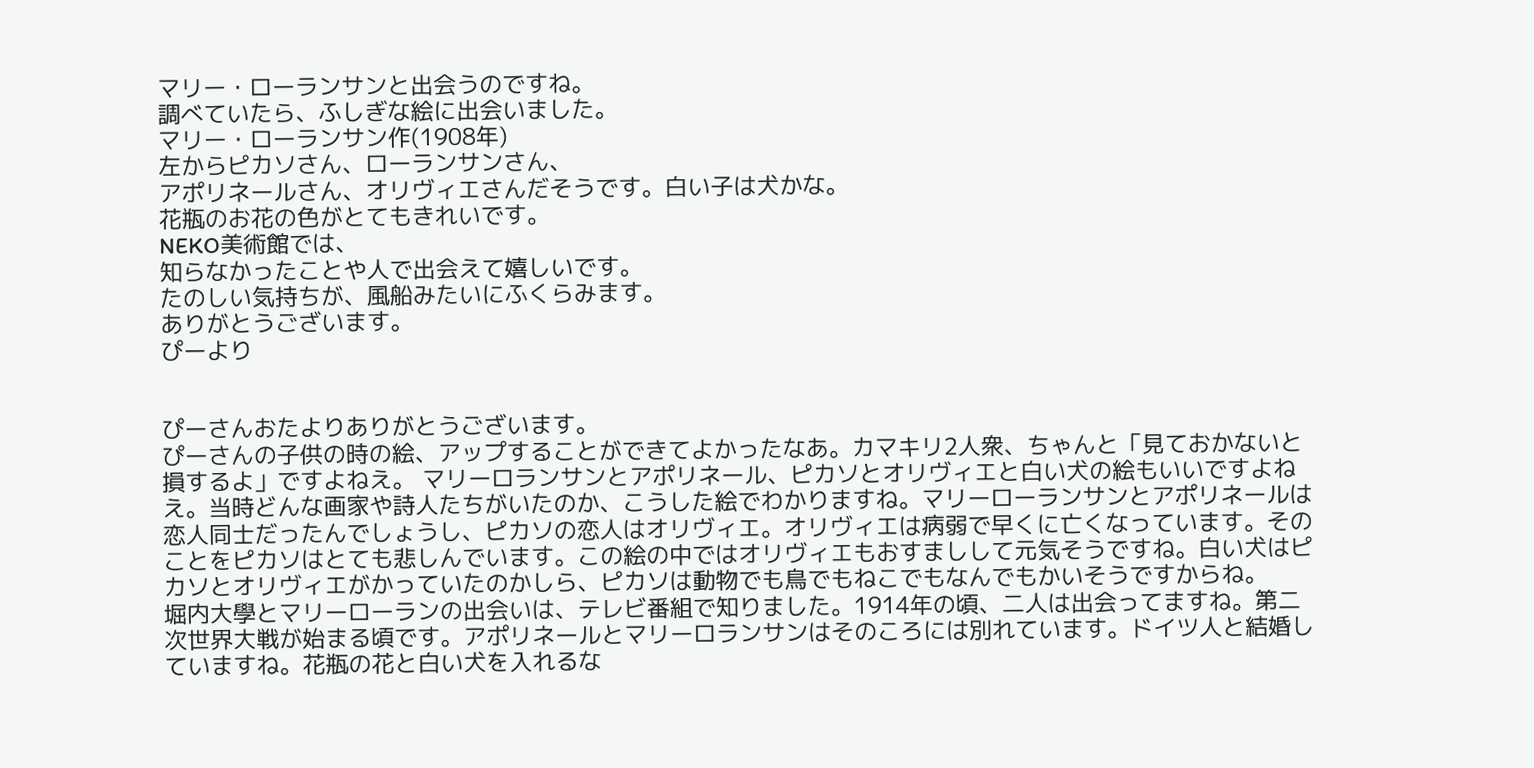マリー・ローランサンと出会うのですね。
調べていたら、ふしぎな絵に出会いました。
マリー・ローランサン作(1908年)
左からピカソさん、ローランサンさん、
アポリネールさん、オリヴィエさんだそうです。白い子は犬かな。
花瓶のお花の色がとてもきれいです。
NEKO美術館では、
知らなかったことや人で出会えて嬉しいです。
たのしい気持ちが、風船みたいにふくらみます。
ありがとうございます。
ぴーより


ぴーさんおたよりありがとうございます。
ぴーさんの子供の時の絵、アップすることができてよかったなあ。カマキリ2人衆、ちゃんと「見ておかないと損するよ」ですよねえ。 マリーロランサンとアポリネール、ピカソとオリヴィエと白い犬の絵もいいですよねえ。当時どんな画家や詩人たちがいたのか、こうした絵でわかりますね。マリーローランサンとアポリネールは恋人同士だったんでしょうし、ピカソの恋人はオリヴィエ。オリヴィエは病弱で早くに亡くなっています。そのことをピカソはとても悲しんでいます。この絵の中ではオリヴィエもおすましして元気そうですね。白い犬はピカソとオリヴィエがかっていたのかしら、ピカソは動物でも鳥でもねこでもなんでもかいそうですからね。
堀内大學とマリーローランの出会いは、テレビ番組で知りました。1914年の頃、二人は出会ってますね。第二次世界大戦が始まる頃です。アポリネールとマリーロランサンはそのころには別れています。ドイツ人と結婚していますね。花瓶の花と白い犬を入れるな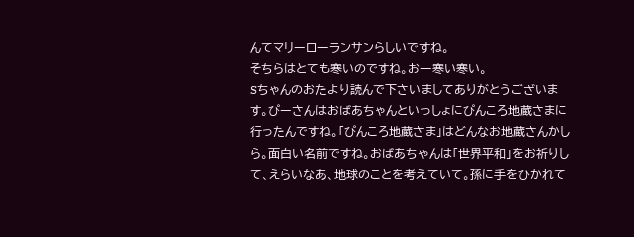んてマリーローランサンらしいですね。
そちらはとても寒いのですね。おー寒い寒い。
Sちゃんのおたより読んで下さいましてありがとうございます。ぴーさんはおばあちゃんといっしょにぴんころ地蔵さまに行ったんですね。「ぴんころ地蔵さま」はどんなお地蔵さんかしら。面白い名前ですね。おばあちゃんは「世界平和」をお祈りして、えらいなあ、地球のことを考えていて。孫に手をひかれて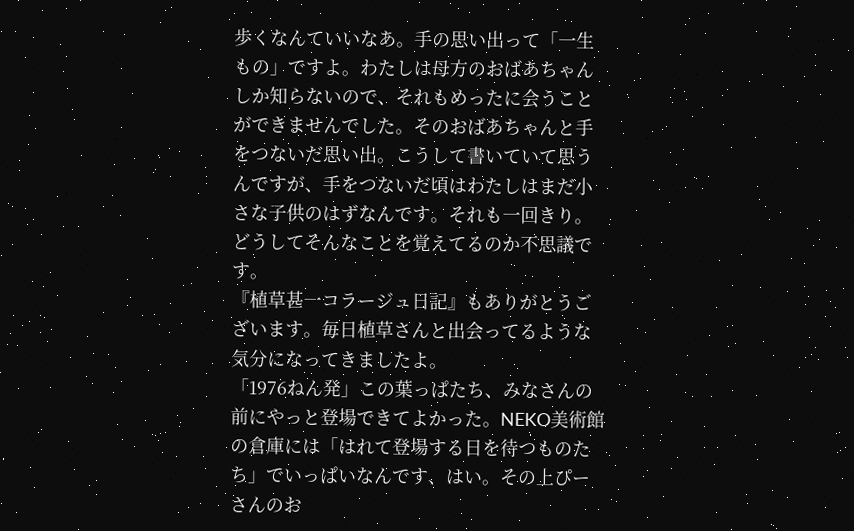歩くなんていいなあ。手の思い出って「一生もの」ですよ。わたしは母方のおばあちゃんしか知らないので、それもめったに会うことができませんでした。そのおばあちゃんと手をつないだ思い出。こうして書いていて思うんですが、手をつないだ頃はわたしはまだ小さな子供のはずなんです。それも一回きり。どうしてそんなことを覚えてるのか不思議です。
『植草甚一コラージュ日記』もありがとうございます。毎日植草さんと出会ってるような気分になってきましたよ。
「1976ねん発」この葉っぱたち、みなさんの前にやっと登場できてよかった。NEKO美術館の倉庫には「はれて登場する日を待つものたち」でいっぱいなんです、はい。その上ぴーさんのお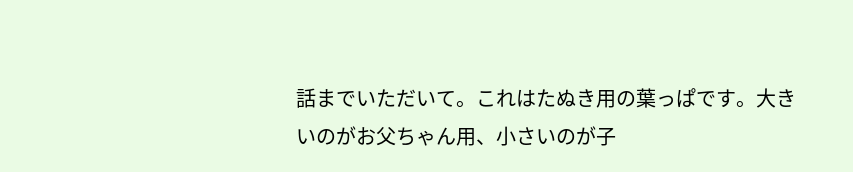話までいただいて。これはたぬき用の葉っぱです。大きいのがお父ちゃん用、小さいのが子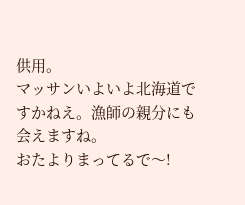供用。
マッサンいよいよ北海道ですかねえ。漁師の親分にも会えますね。
おたよりまってるで〜!